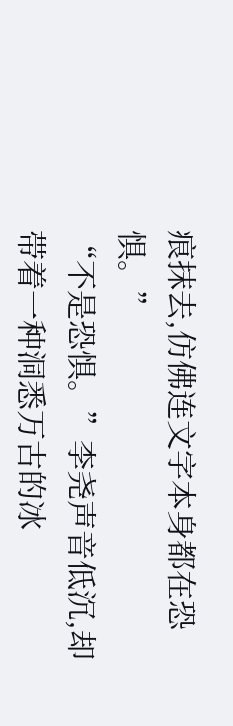痕抹去,仿佛连文字本身都在恐惧。”
“不是恐惧。”李尧声音低沉,却带着一种洞悉万古的冰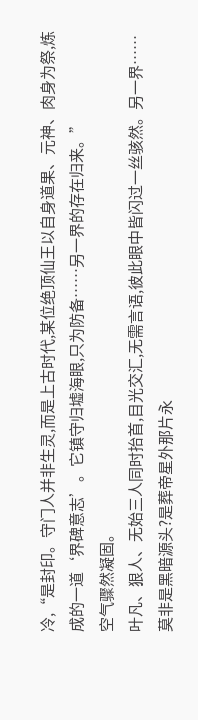冷,“是封印。守门人并非生灵,而是上古时代,某位绝顶仙王以自身道果、元神、肉身为祭,炼成的一道‘界碑意志’。它镇守归墟海眼,只为防备……另一界的存在归来。”
空气骤然凝固。
叶凡、狠人、无始三人同时抬首,目光交汇,无需言语,彼此眼中皆闪过一丝骇然。另一界……莫非是黑暗源头?是葬帝星外那片永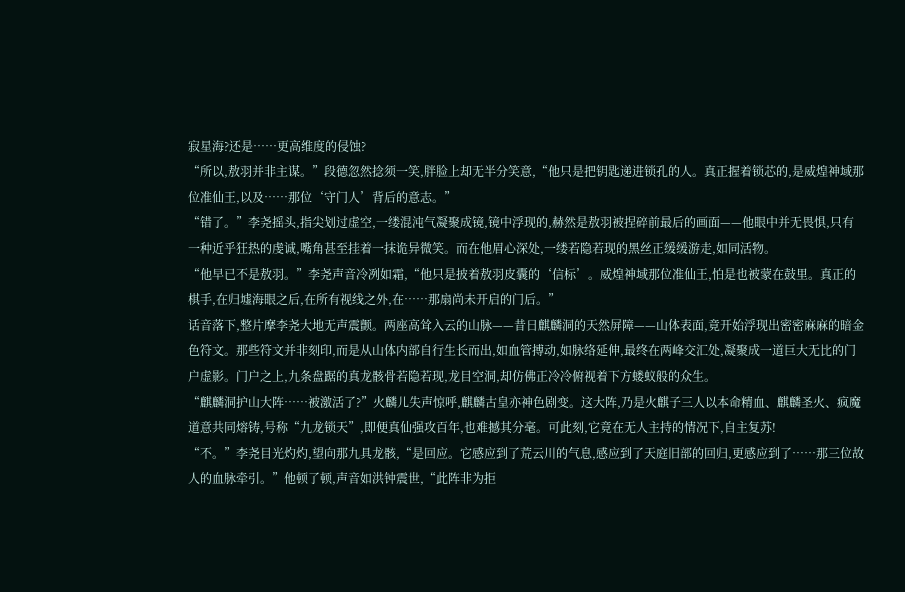寂星海?还是……更高维度的侵蚀?
“所以,敖羽并非主谋。”段德忽然捻须一笑,胖脸上却无半分笑意,“他只是把钥匙递进锁孔的人。真正握着锁芯的,是威煌神域那位准仙王,以及……那位‘守门人’背后的意志。”
“错了。”李尧摇头,指尖划过虚空,一缕混沌气凝聚成镜,镜中浮现的,赫然是敖羽被捏碎前最后的画面——他眼中并无畏惧,只有一种近乎狂热的虔诚,嘴角甚至挂着一抹诡异微笑。而在他眉心深处,一缕若隐若现的黑丝正缓缓游走,如同活物。
“他早已不是敖羽。”李尧声音冷冽如霜,“他只是披着敖羽皮囊的‘信标’。威煌神域那位准仙王,怕是也被蒙在鼓里。真正的棋手,在归墟海眼之后,在所有视线之外,在……那扇尚未开启的门后。”
话音落下,整片摩李尧大地无声震颤。两座高耸入云的山脉——昔日麒麟洞的天然屏障——山体表面,竟开始浮现出密密麻麻的暗金色符文。那些符文并非刻印,而是从山体内部自行生长而出,如血管搏动,如脉络延伸,最终在两峰交汇处,凝聚成一道巨大无比的门户虚影。门户之上,九条盘踞的真龙骸骨若隐若现,龙目空洞,却仿佛正冷冷俯视着下方蝼蚁般的众生。
“麒麟洞护山大阵……被激活了?”火麟儿失声惊呼,麒麟古皇亦神色剧变。这大阵,乃是火麒子三人以本命精血、麒麟圣火、疯魔道意共同熔铸,号称“九龙锁天”,即便真仙强攻百年,也难撼其分毫。可此刻,它竟在无人主持的情况下,自主复苏!
“不。”李尧目光灼灼,望向那九具龙骸,“是回应。它感应到了荒云川的气息,感应到了天庭旧部的回归,更感应到了……那三位故人的血脉牵引。”他顿了顿,声音如洪钟震世,“此阵非为拒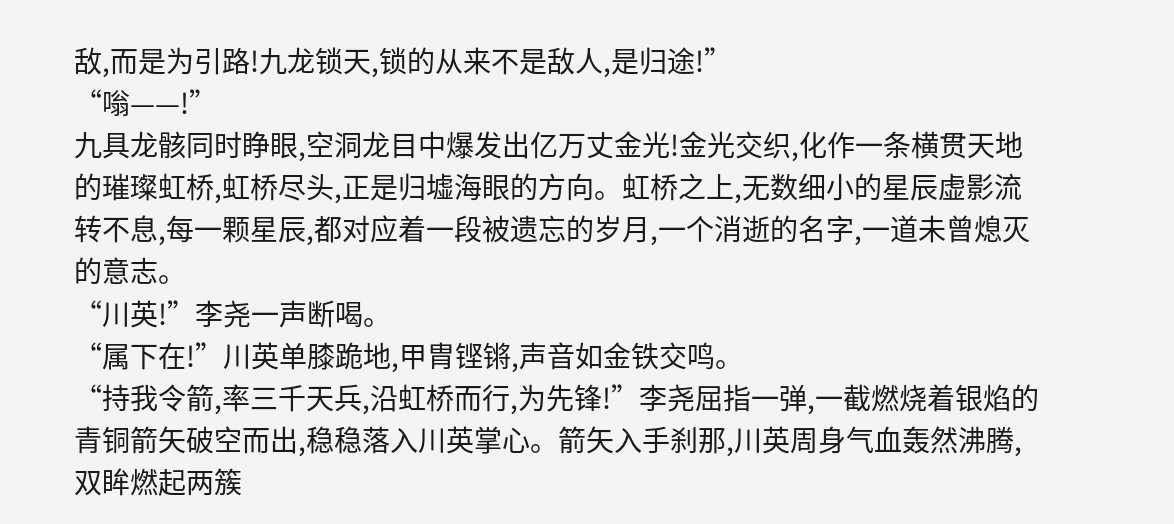敌,而是为引路!九龙锁天,锁的从来不是敌人,是归途!”
“嗡——!”
九具龙骸同时睁眼,空洞龙目中爆发出亿万丈金光!金光交织,化作一条横贯天地的璀璨虹桥,虹桥尽头,正是归墟海眼的方向。虹桥之上,无数细小的星辰虚影流转不息,每一颗星辰,都对应着一段被遗忘的岁月,一个消逝的名字,一道未曾熄灭的意志。
“川英!”李尧一声断喝。
“属下在!”川英单膝跪地,甲胄铿锵,声音如金铁交鸣。
“持我令箭,率三千天兵,沿虹桥而行,为先锋!”李尧屈指一弹,一截燃烧着银焰的青铜箭矢破空而出,稳稳落入川英掌心。箭矢入手刹那,川英周身气血轰然沸腾,双眸燃起两簇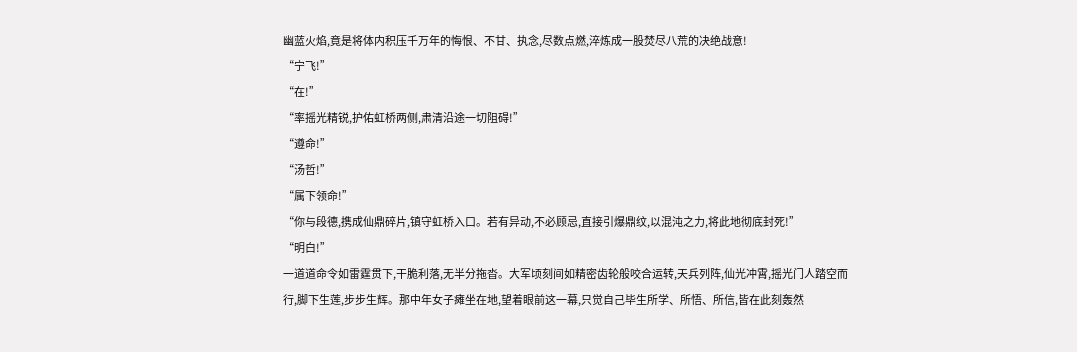幽蓝火焰,竟是将体内积压千万年的悔恨、不甘、执念,尽数点燃,淬炼成一股焚尽八荒的决绝战意!
“宁飞!”
“在!”
“率摇光精锐,护佑虹桥两侧,肃清沿途一切阻碍!”
“遵命!”
“汤哲!”
“属下领命!”
“你与段德,携成仙鼎碎片,镇守虹桥入口。若有异动,不必顾忌,直接引爆鼎纹,以混沌之力,将此地彻底封死!”
“明白!”
一道道命令如雷霆贯下,干脆利落,无半分拖沓。大军顷刻间如精密齿轮般咬合运转,天兵列阵,仙光冲霄,摇光门人踏空而行,脚下生莲,步步生辉。那中年女子瘫坐在地,望着眼前这一幕,只觉自己毕生所学、所悟、所信,皆在此刻轰然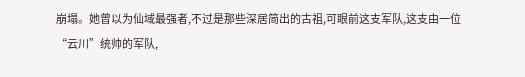崩塌。她曾以为仙域最强者,不过是那些深居简出的古祖,可眼前这支军队,这支由一位“云川”统帅的军队,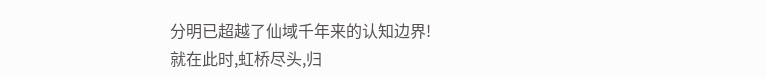分明已超越了仙域千年来的认知边界!
就在此时,虹桥尽头,归